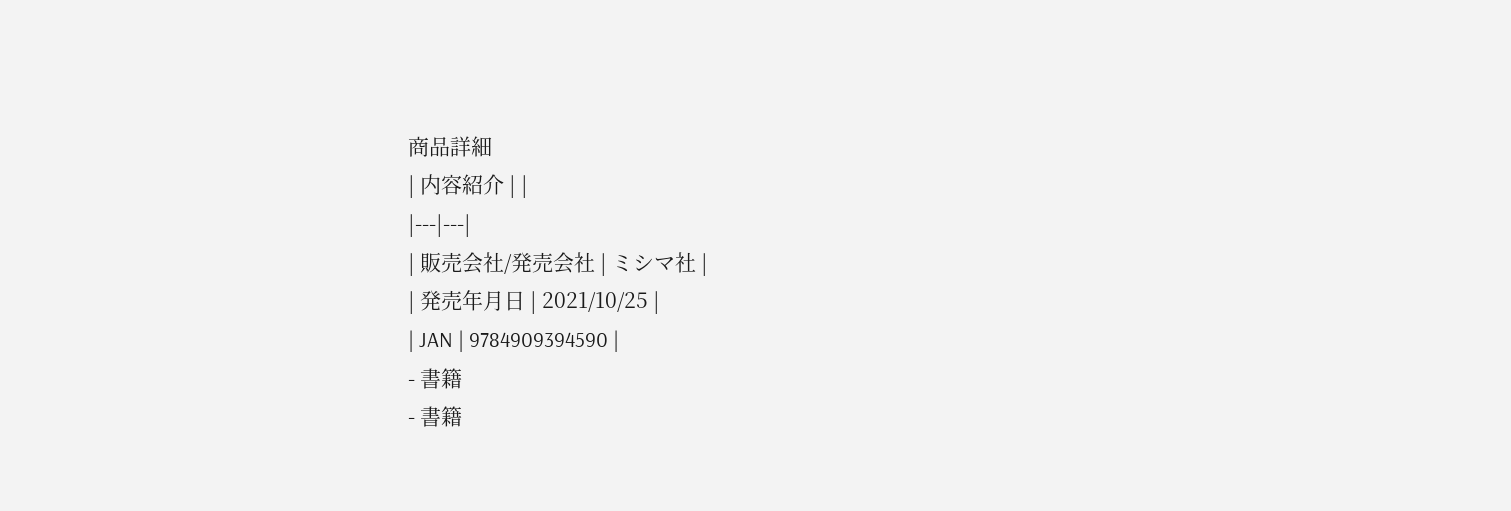商品詳細
| 内容紹介 | |
|---|---|
| 販売会社/発売会社 | ミシマ社 |
| 発売年月日 | 2021/10/25 |
| JAN | 9784909394590 |
- 書籍
- 書籍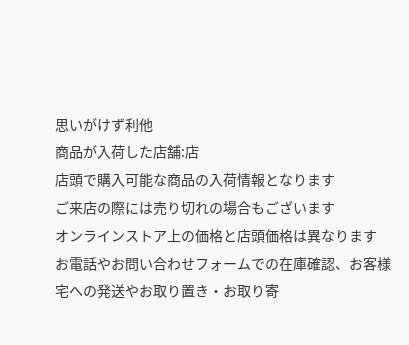思いがけず利他
商品が入荷した店舗:店
店頭で購入可能な商品の入荷情報となります
ご来店の際には売り切れの場合もございます
オンラインストア上の価格と店頭価格は異なります
お電話やお問い合わせフォームでの在庫確認、お客様宅への発送やお取り置き・お取り寄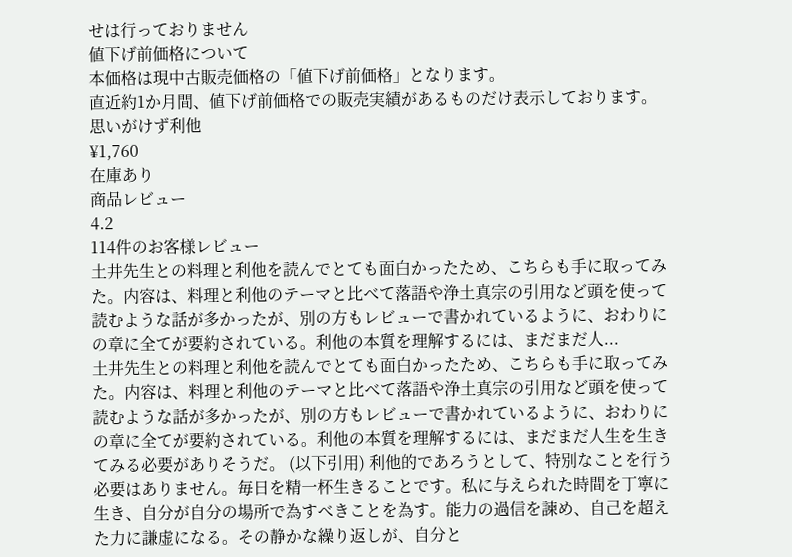せは行っておりません
値下げ前価格について
本価格は現中古販売価格の「値下げ前価格」となります。
直近約1か月間、値下げ前価格での販売実績があるものだけ表示しております。
思いがけず利他
¥1,760
在庫あり
商品レビュー
4.2
114件のお客様レビュー
土井先生との料理と利他を読んでとても面白かったため、こちらも手に取ってみた。内容は、料理と利他のテーマと比べて落語や浄土真宗の引用など頭を使って読むような話が多かったが、別の方もレビューで書かれているように、おわりにの章に全てが要約されている。利他の本質を理解するには、まだまだ人...
土井先生との料理と利他を読んでとても面白かったため、こちらも手に取ってみた。内容は、料理と利他のテーマと比べて落語や浄土真宗の引用など頭を使って読むような話が多かったが、別の方もレビューで書かれているように、おわりにの章に全てが要約されている。利他の本質を理解するには、まだまだ人生を生きてみる必要がありそうだ。 (以下引用) 利他的であろうとして、特別なことを行う必要はありません。毎日を精一杯生きることです。私に与えられた時間を丁寧に生き、自分が自分の場所で為すべきことを為す。能力の過信を諫め、自己を超えた力に謙虚になる。その静かな繰り返しが、自分と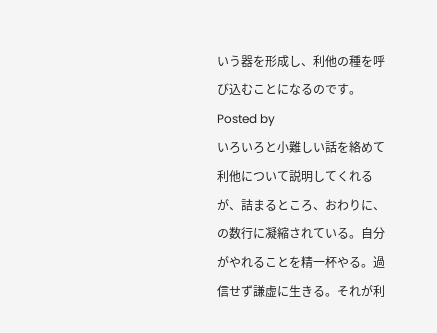いう器を形成し、利他の種を呼び込むことになるのです。
Posted by
いろいろと小難しい話を絡めて利他について説明してくれるが、詰まるところ、おわりに、の数行に凝縮されている。自分がやれることを精一杯やる。過信せず謙虚に生きる。それが利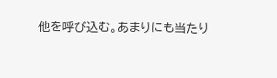他を呼び込む。あまりにも当たり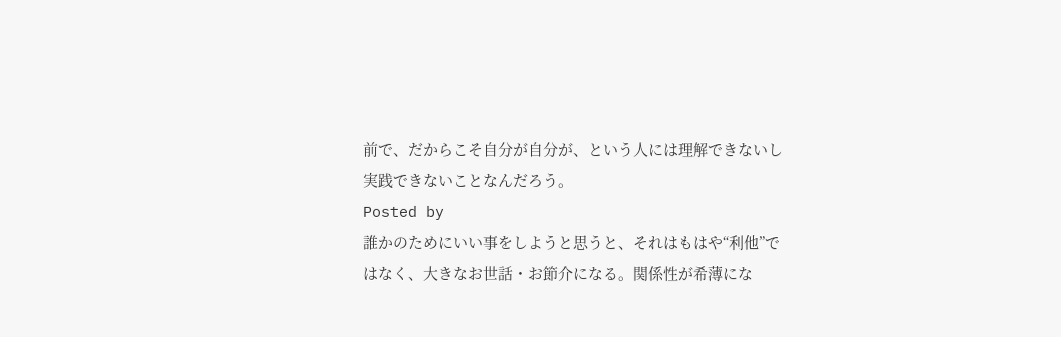前で、だからこそ自分が自分が、という人には理解できないし実践できないことなんだろう。
Posted by
誰かのためにいい事をしようと思うと、それはもはや“利他”ではなく、大きなお世話・お節介になる。関係性が希薄にな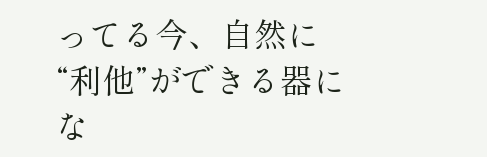ってる今、自然に“利他”ができる器にな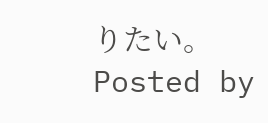りたい。
Posted by